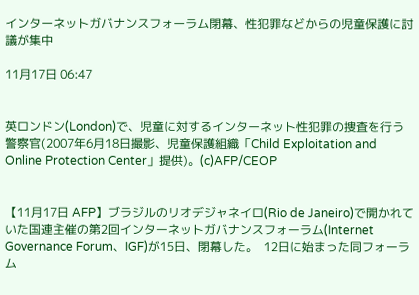インターネットガバナンスフォーラム閉幕、性犯罪などからの児童保護に討議が集中

11月17日 06:47


英ロンドン(London)で、児童に対するインターネット性犯罪の捜査を行う警察官(2007年6月18日撮影、児童保護組織「Child Exploitation and Online Protection Center」提供)。(c)AFP/CEOP


【11月17日 AFP】ブラジルのリオデジャネイロ(Rio de Janeiro)で開かれていた国連主催の第2回インターネットガバナンスフォーラム(Internet Governance Forum、IGF)が15日、閉幕した。  12日に始まった同フォーラム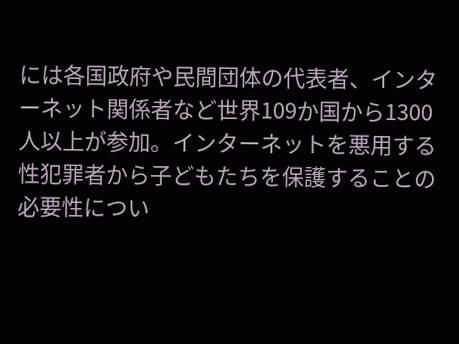には各国政府や民間団体の代表者、インターネット関係者など世界109か国から1300人以上が参加。インターネットを悪用する性犯罪者から子どもたちを保護することの必要性につい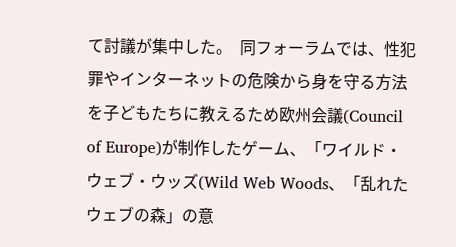て討議が集中した。  同フォーラムでは、性犯罪やインターネットの危険から身を守る方法を子どもたちに教えるため欧州会議(Council of Europe)が制作したゲーム、「ワイルド・ウェブ・ウッズ(Wild Web Woods、「乱れたウェブの森」の意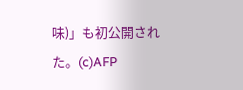味)」も初公開された。(c)AFP